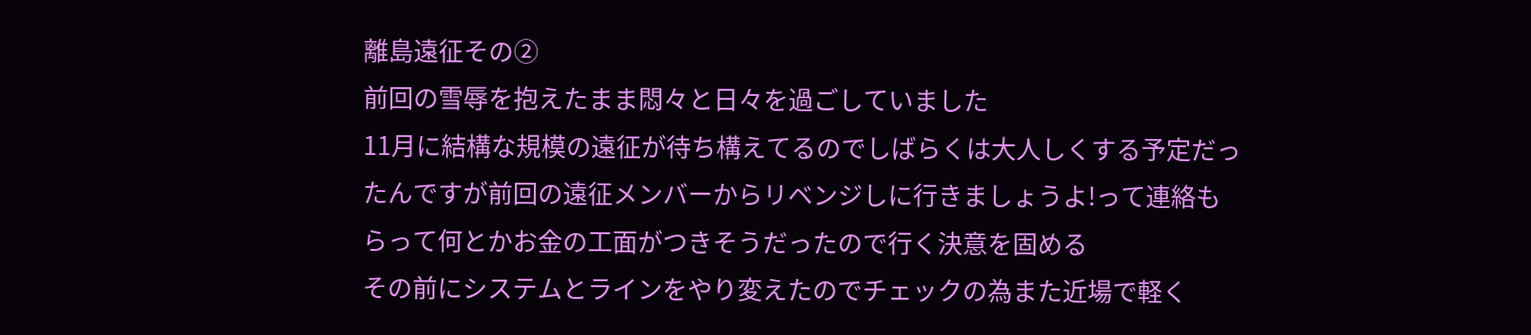離島遠征その②
前回の雪辱を抱えたまま悶々と日々を過ごしていました
11月に結構な規模の遠征が待ち構えてるのでしばらくは大人しくする予定だったんですが前回の遠征メンバーからリベンジしに行きましょうよ!って連絡もらって何とかお金の工面がつきそうだったので行く決意を固める
その前にシステムとラインをやり変えたのでチェックの為また近場で軽く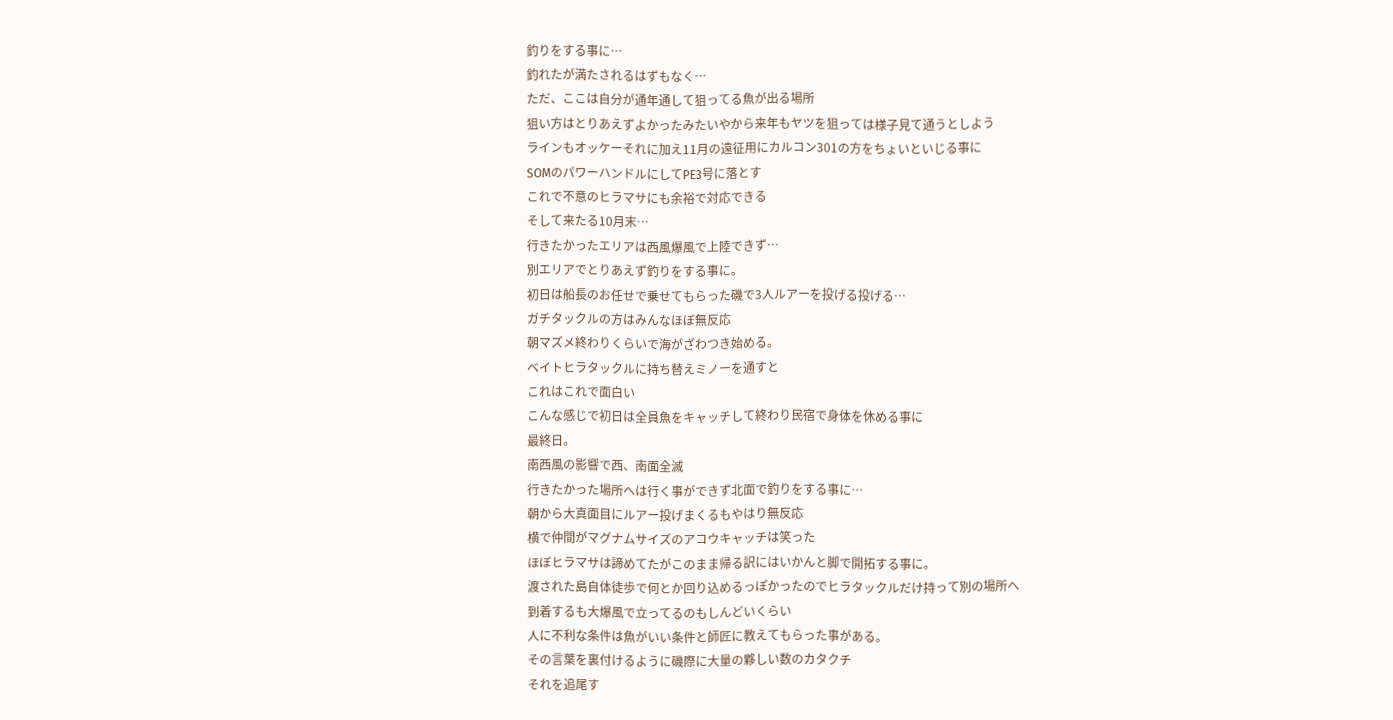釣りをする事に…
釣れたが満たされるはずもなく…
ただ、ここは自分が通年通して狙ってる魚が出る場所
狙い方はとりあえずよかったみたいやから来年もヤツを狙っては様子見て通うとしよう
ラインもオッケーそれに加え11月の遠征用にカルコン301の方をちょいといじる事に
SOMのパワーハンドルにしてPE3号に落とす
これで不意のヒラマサにも余裕で対応できる
そして来たる10月末…
行きたかったエリアは西風爆風で上陸できず…
別エリアでとりあえず釣りをする事に。
初日は船長のお任せで乗せてもらった磯で3人ルアーを投げる投げる…
ガチタックルの方はみんなほぼ無反応
朝マズメ終わりくらいで海がざわつき始める。
ベイトヒラタックルに持ち替えミノーを通すと
これはこれで面白い
こんな感じで初日は全員魚をキャッチして終わり民宿で身体を休める事に
最終日。
南西風の影響で西、南面全滅
行きたかった場所へは行く事ができず北面で釣りをする事に…
朝から大真面目にルアー投げまくるもやはり無反応
横で仲間がマグナムサイズのアコウキャッチは笑った
ほぼヒラマサは諦めてたがこのまま帰る訳にはいかんと脚で開拓する事に。
渡された島自体徒歩で何とか回り込めるっぽかったのでヒラタックルだけ持って別の場所へ
到着するも大爆風で立ってるのもしんどいくらい
人に不利な条件は魚がいい条件と師匠に教えてもらった事がある。
その言葉を裏付けるように磯際に大量の夥しい数のカタクチ
それを追尾す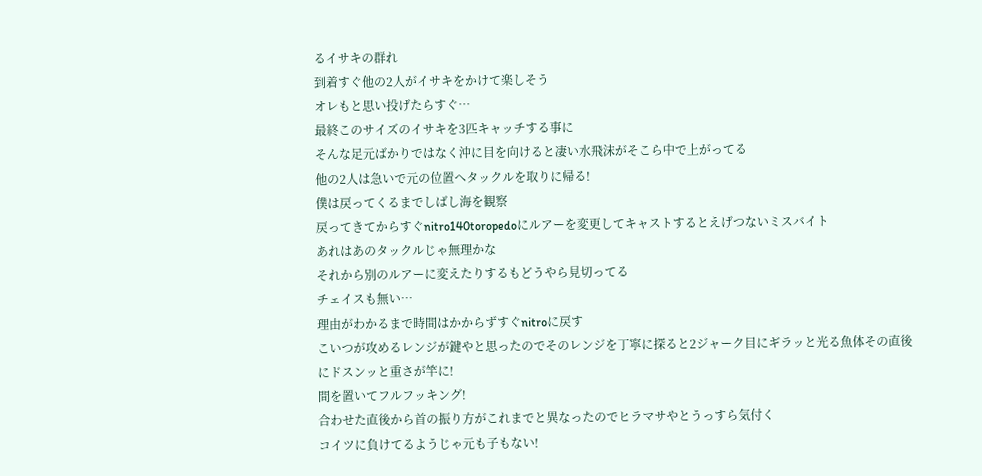るイサキの群れ
到着すぐ他の2人がイサキをかけて楽しそう
オレもと思い投げたらすぐ…
最終このサイズのイサキを3匹キャッチする事に
そんな足元ばかりではなく沖に目を向けると凄い水飛沫がそこら中で上がってる
他の2人は急いで元の位置へタックルを取りに帰る!
僕は戻ってくるまでしばし海を観察
戻ってきてからすぐnitro140toropedoにルアーを変更してキャストするとえげつないミスバイト
あれはあのタックルじゃ無理かな
それから別のルアーに変えたりするもどうやら見切ってる
チェイスも無い…
理由がわかるまで時間はかからずすぐnitroに戻す
こいつが攻めるレンジが鍵やと思ったのでそのレンジを丁寧に探ると2ジャーク目にギラッと光る魚体その直後にドスンッと重さが竿に!
間を置いてフルフッキング!
合わせた直後から首の振り方がこれまでと異なったのでヒラマサやとうっすら気付く
コイツに負けてるようじゃ元も子もない!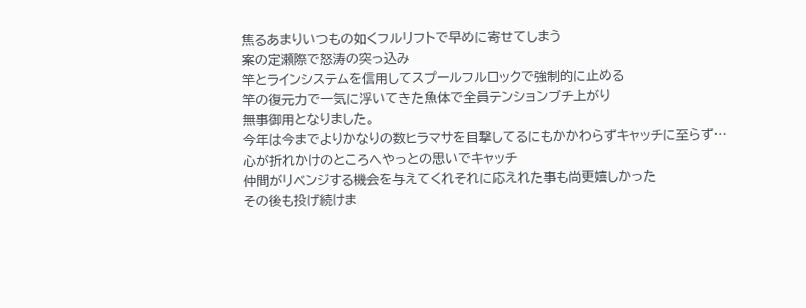焦るあまりいつもの如くフルリフトで早めに寄せてしまう
案の定瀬際で怒涛の突っ込み
竿とラインシステムを信用してスプールフルロックで強制的に止める
竿の復元力で一気に浮いてきた魚体で全員テンションブチ上がり
無事御用となりました。
今年は今までよりかなりの数ヒラマサを目撃してるにもかかわらずキャッチに至らず…
心が折れかけのところへやっとの思いでキャッチ
仲間がリベンジする機会を与えてくれそれに応えれた事も尚更嬉しかった
その後も投げ続けま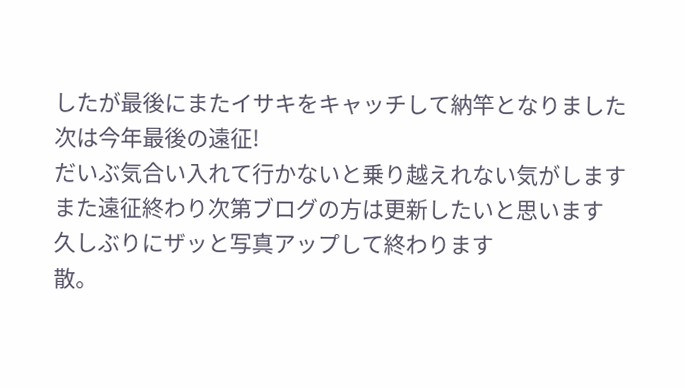したが最後にまたイサキをキャッチして納竿となりました
次は今年最後の遠征!
だいぶ気合い入れて行かないと乗り越えれない気がします
また遠征終わり次第ブログの方は更新したいと思います
久しぶりにザッと写真アップして終わります
散。